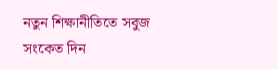নতুন শিক্ষানীতিতে সবুজ সংকেত দিন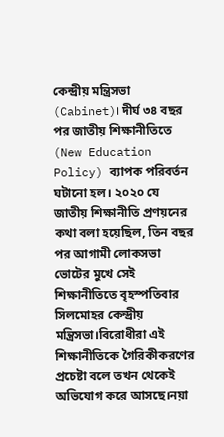কেন্দ্রীয় মন্ত্রিসভা (Cabinet)। দীর্ঘ ৩৪ বছর পর জাতীয় শিক্ষানীতিতে (New Education Policy) ব্যাপক পরিবর্তন ঘটানো হল। ২০২০ যে জাতীয় শিক্ষানীতি প্রণয়নের কথা বলা হয়েছিল, তিন বছর পর আগামী লোকসভা ভোটের মুখে সেই শিক্ষানীতিতে বৃহস্পতিবার সিলমোহর কেন্দ্রীয় মন্ত্রিসভা।বিরোধীরা এই শিক্ষানীতিকে গৈরিকীকরণের প্রচেষ্টা বলে তখন থেকেই অভিযোগ করে আসছে।নয়া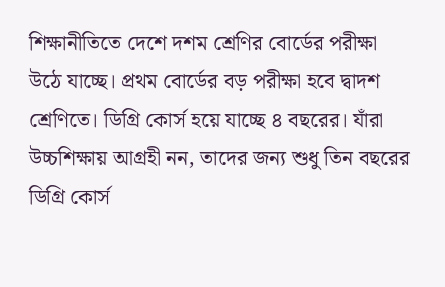শিক্ষানীতিতে দেশে দশম শ্রেণির বোর্ডের পরীক্ষা উঠে যাচ্ছে। প্রথম বোর্ডের বড় পরীক্ষা হবে দ্বাদশ শ্রেণিতে। ডিগ্রি কোর্স হয়ে যাচ্ছে ৪ বছরের। যাঁরা উচ্চশিক্ষায় আগ্রহী নন, তাদের জন্য শুধু তিন বছরের ডিগ্রি কোর্স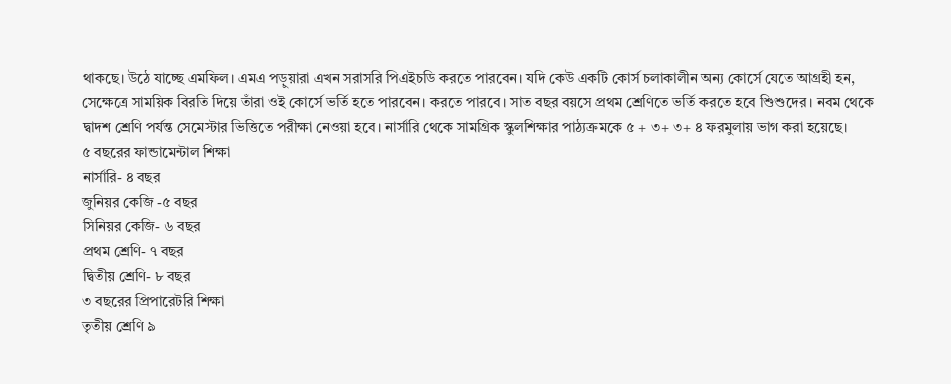থাকছে। উঠে যাচ্ছে এমফিল। এমএ পড়ুয়ারা এখন সরাসরি পিএইচডি করতে পারবেন। যদি কেউ একটি কোর্স চলাকালীন অন্য কোর্সে যেতে আগ্রহী হন, সেক্ষেত্রে সাময়িক বিরতি দিয়ে তাঁরা ওই কোর্সে ভর্তি হতে পারবেন। করতে পারবে। সাত বছর বয়সে প্রথম শ্রেণিতে ভর্তি করতে হবে শিুশুদের। নবম থেকে দ্বাদশ শ্রেণি পর্যন্ত সেমেস্টার ভিত্তিতে পরীক্ষা নেওয়া হবে। নার্সারি থেকে সামগ্রিক স্কুলশিক্ষার পাঠ্যক্রমকে ৫ + ৩+ ৩+ ৪ ফরমুলায় ভাগ করা হয়েছে।
৫ বছরের ফান্ডামেন্টাল শিক্ষা
নার্সারি- ৪ বছর
জুনিয়র কেজি -৫ বছর
সিনিয়র কেজি- ৬ বছর
প্রথম শ্রেণি- ৭ বছর
দ্বিতীয় শ্রেণি- ৮ বছর
৩ বছরের প্রিপারেটরি শিক্ষা
তৃতীয় শ্রেণি ৯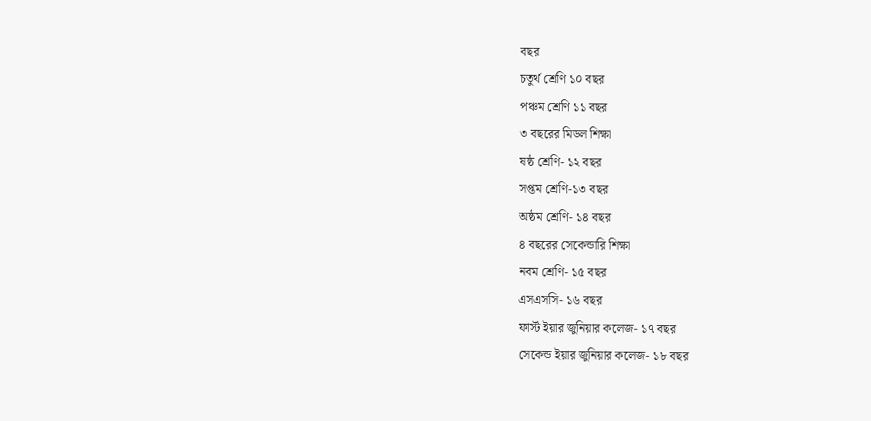বছর
চতুর্থ শ্রেণি ১০ বছর
পঞ্চম শ্রেণি ১১ বছর
৩ বছরের মিডল শিক্ষা
ষষ্ঠ শ্রেণি- ১২ বছর
সপ্তম শ্রেণি-১৩ বছর
অষ্ঠম শ্রেণি- ১৪ বছর
৪ বছরের সেকেন্ডারি শিক্ষা
নবম শ্রেণি- ১৫ বছর
এসএসসি- ১৬ বছর
ফার্স্ট ইয়ার জুনিয়ার কলেজ- ১৭ বছর
সেকেন্ড ইয়ার জুনিয়ার কলেজ- ১৮ বছর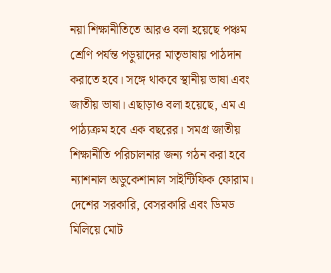নয়া শিক্ষানীতিতে আরও বলা হয়েছে পঞ্চম শ্রেণি পর্যন্ত পড়ুয়াদের মাতৃভাষায় পাঠদান করাতে হবে। সঙ্গে থাকবে স্থানীয় ভাষা এবং জাতীয় ভাষা। এছাড়াও বলা হয়েছে, এম এ পাঠ্যক্রম হবে এক বছরের। সমগ্র জাতীয় শিক্ষানীতি পরিচালনার জন্য গঠন করা হবে ন্যাশনাল অডুকেশানাল সাইন্টিফিক ফোরাম। দেশের সরকারি, বেসরকারি এবং ডিমড মিলিয়ে মোট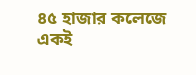৪৫ হাজার কলেজে একই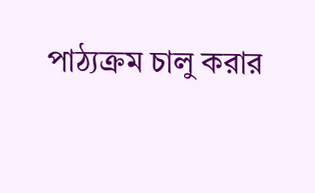পাঠ্যক্রম চালু করার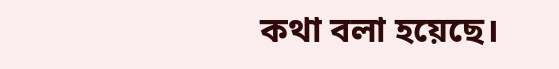কথা বলা হয়েছে।